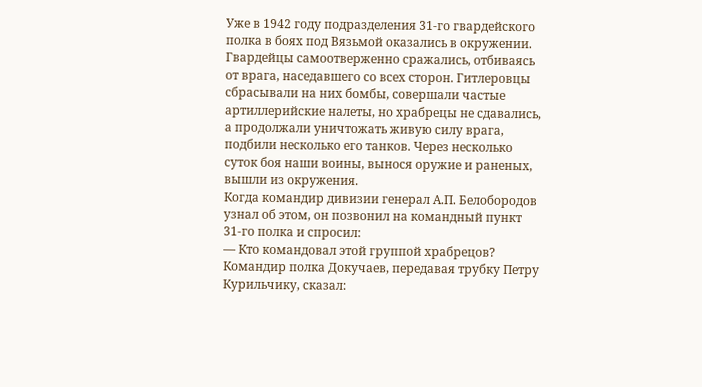Уже в 1942 году подразделения 31-го гвардейского полка в боях под Вязьмой оказались в окружении. Гвардейцы самоотверженно сражались, отбиваясь от врага, наседавшего со всех сторон. Гитлеровцы сбрасывали на них бомбы, совершали частые артиллерийские налеты, но храбрецы не сдавались, а продолжали уничтожать живую силу врага, подбили несколько его танков. Через несколько суток боя наши воины, вынося оружие и раненых, вышли из окружения.
Когда командир дивизии генерал А.П. Белобородов узнал об этом, он позвонил на командный пункт 31-го полка и спросил:
— Кто командовал этой группой храбрецов?
Командир полка Докучаев, передавая трубку Петру Курильчику, сказал: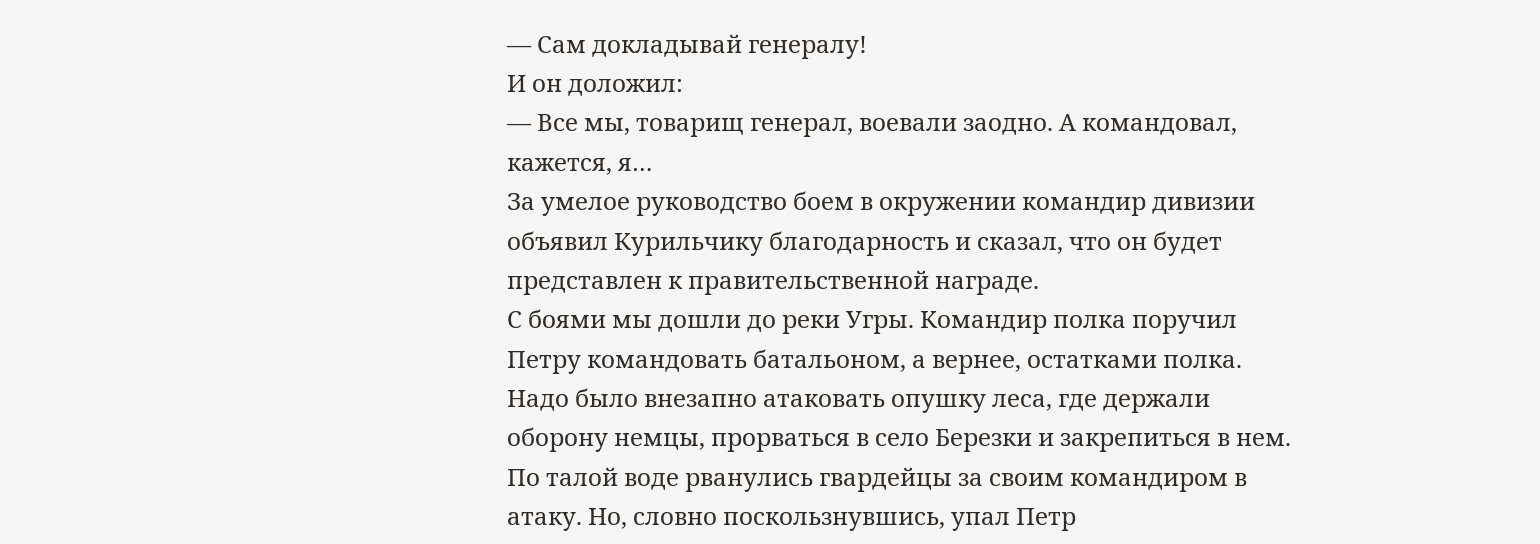— Сам докладывай генералу!
И он доложил:
— Все мы, товарищ генерал, воевали заодно. А командовал, кажется, я…
За умелое руководство боем в окружении командир дивизии объявил Курильчику благодарность и сказал, что он будет представлен к правительственной награде.
С боями мы дошли до реки Угры. Командир полка поручил Петру командовать батальоном, а вернее, остатками полка. Надо было внезапно атаковать опушку леса, где держали оборону немцы, прорваться в село Березки и закрепиться в нем.
По талой воде рванулись гвардейцы за своим командиром в атаку. Но, словно поскользнувшись, упал Петр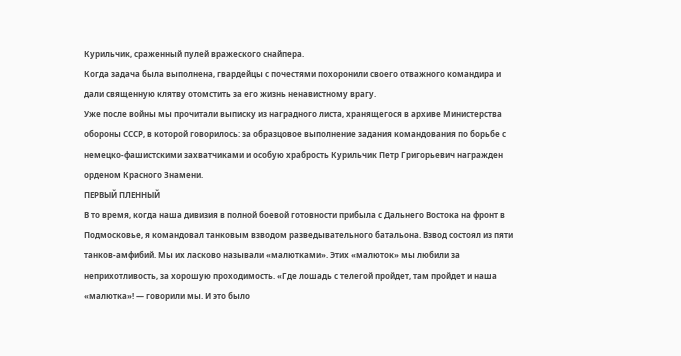Курильчик, сраженный пулей вражеского снайпера.
Когда задача была выполнена, гвардейцы с почестями похоронили своего отважного командира и дали священную клятву отомстить за его жизнь ненавистному врагу.
Уже после войны мы прочитали выписку из наградного листа, хранящегося в архиве Министерства обороны СССР, в которой говорилось: за образцовое выполнение задания командования по борьбе с немецко-фашистскими захватчиками и особую храбрость Курильчик Петр Григорьевич награжден орденом Красного Знамени.
ПЕРВЫЙ ПЛЕННЫЙ
В то время, когда наша дивизия в полной боевой готовности прибыла с Дальнего Востока на фронт в Подмосковье, я командовал танковым взводом разведывательного батальона. Взвод состоял из пяти танков-амфибий. Мы их ласково называли «малютками». Этих «малюток» мы любили за неприхотливость, за хорошую проходимость. «Где лошадь с телегой пройдет, там пройдет и наша «малютка»! — говорили мы. И это было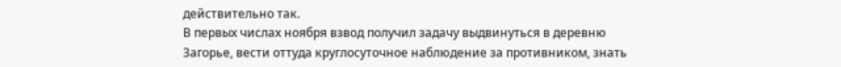действительно так.
В первых числах ноября взвод получил задачу выдвинуться в деревню Загорье, вести оттуда круглосуточное наблюдение за противником, знать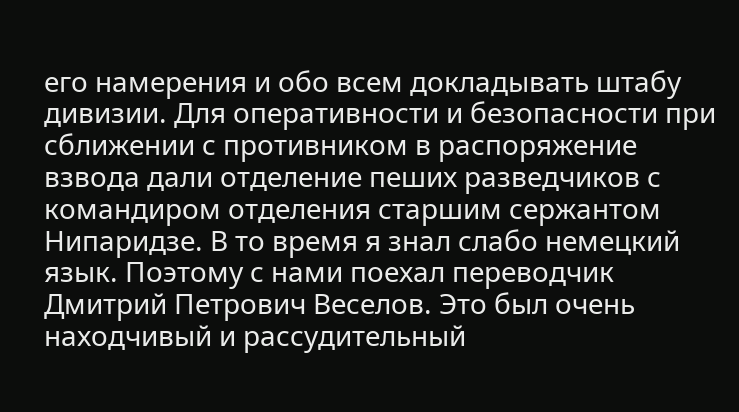его намерения и обо всем докладывать штабу дивизии. Для оперативности и безопасности при сближении с противником в распоряжение взвода дали отделение пеших разведчиков с командиром отделения старшим сержантом Нипаридзе. В то время я знал слабо немецкий язык. Поэтому с нами поехал переводчик Дмитрий Петрович Веселов. Это был очень находчивый и рассудительный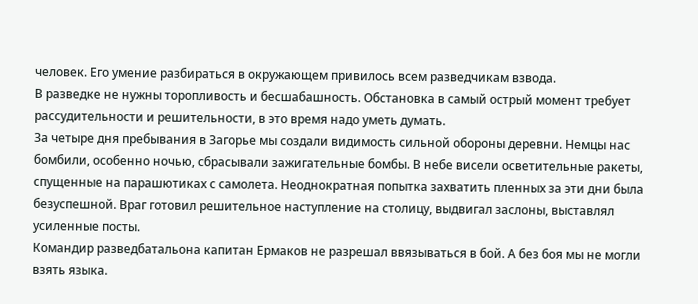человек. Его умение разбираться в окружающем привилось всем разведчикам взвода.
В разведке не нужны торопливость и бесшабашность. Обстановка в самый острый момент требует рассудительности и решительности, в это время надо уметь думать.
За четыре дня пребывания в Загорье мы создали видимость сильной обороны деревни. Немцы нас бомбили, особенно ночью, сбрасывали зажигательные бомбы. В небе висели осветительные ракеты, спущенные на парашютиках с самолета. Неоднократная попытка захватить пленных за эти дни была безуспешной. Враг готовил решительное наступление на столицу, выдвигал заслоны, выставлял усиленные посты.
Командир разведбатальона капитан Ермаков не разрешал ввязываться в бой. А без боя мы не могли взять языка.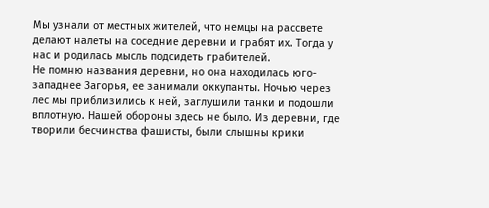Мы узнали от местных жителей, что немцы на рассвете делают налеты на соседние деревни и грабят их. Тогда у нас и родилась мысль подсидеть грабителей.
Не помню названия деревни, но она находилась юго-западнее Загорья, ее занимали оккупанты. Ночью через лес мы приблизились к ней, заглушили танки и подошли вплотную. Нашей обороны здесь не было. Из деревни, где творили бесчинства фашисты, были слышны крики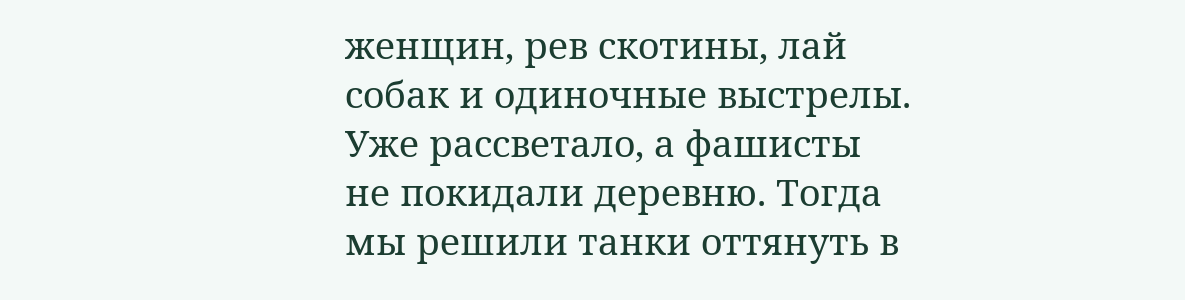женщин, рев скотины, лай собак и одиночные выстрелы.
Уже рассветало, а фашисты не покидали деревню. Тогда мы решили танки оттянуть в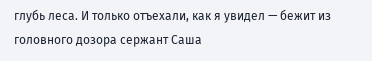глубь леса. И только отъехали, как я увидел — бежит из головного дозора сержант Саша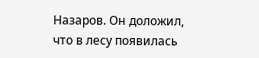Назаров. Он доложил, что в лесу появилась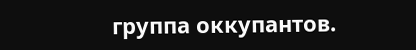группа оккупантов.